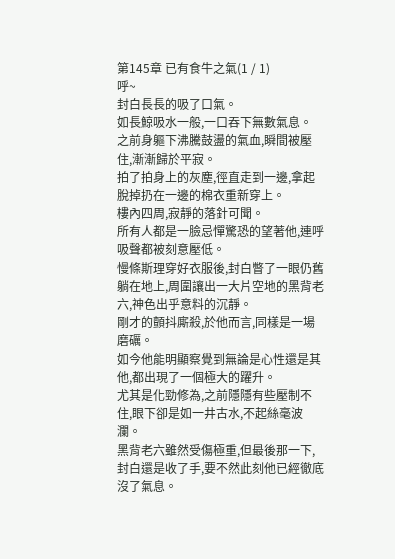第145章 已有食牛之氣(1 / 1)
呼~
封白長長的吸了口氣。
如長鯨吸水一般,一口吞下無數氣息。
之前身軀下沸騰鼓盪的氣血,瞬間被壓住,漸漸歸於平寂。
拍了拍身上的灰塵,徑直走到一邊,拿起脫掉扔在一邊的棉衣重新穿上。
樓內四周,寂靜的落針可聞。
所有人都是一臉忌憚驚恐的望著他,連呼吸聲都被刻意壓低。
慢條斯理穿好衣服後,封白瞥了一眼仍舊躺在地上,周圍讓出一大片空地的黑背老六,神色出乎意料的沉靜。
剛才的顫抖廝殺,於他而言,同樣是一場磨礪。
如今他能明顯察覺到無論是心性還是其他,都出現了一個極大的躍升。
尤其是化勁修為,之前隱隱有些壓制不住,眼下卻是如一井古水,不起絲毫波瀾。
黑背老六雖然受傷極重,但最後那一下,封白還是收了手,要不然此刻他已經徹底沒了氣息。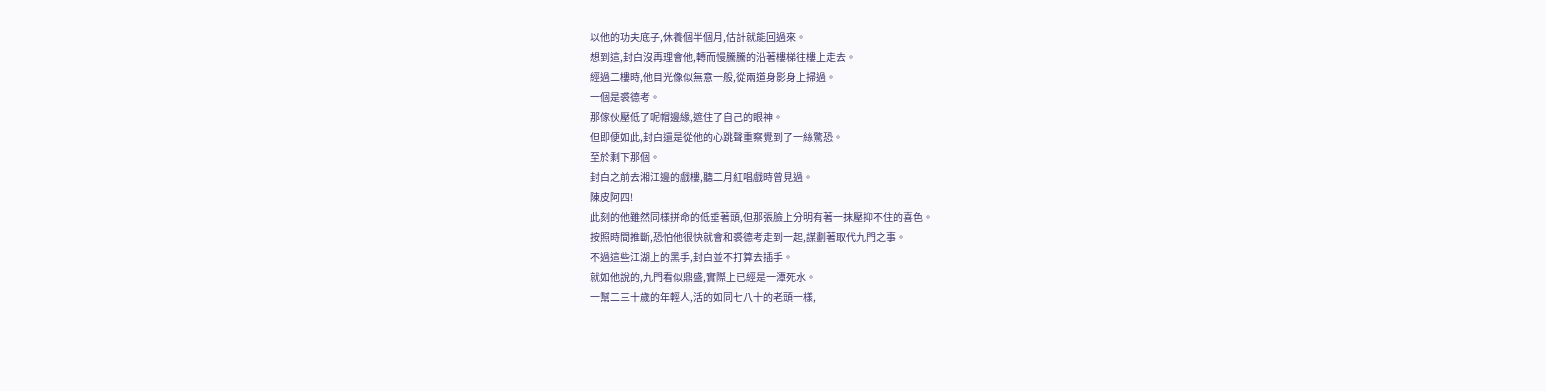以他的功夫底子,休養個半個月,估計就能回過來。
想到這,封白沒再理會他,轉而慢騰騰的沿著樓梯往樓上走去。
經過二樓時,他目光像似無意一般,從兩道身影身上掃過。
一個是裘德考。
那傢伙壓低了呢帽邊緣,遮住了自己的眼神。
但即便如此,封白還是從他的心跳聲重察覺到了一絲驚恐。
至於剩下那個。
封白之前去湘江邊的戲樓,聽二月紅唱戲時曾見過。
陳皮阿四!
此刻的他雖然同樣拼命的低垂著頭,但那張臉上分明有著一抹壓抑不住的喜色。
按照時間推斷,恐怕他很快就會和裘德考走到一起,謀劃著取代九門之事。
不過這些江湖上的黑手,封白並不打算去插手。
就如他說的,九門看似鼎盛,實際上已經是一潭死水。
一幫二三十歲的年輕人,活的如同七八十的老頭一樣,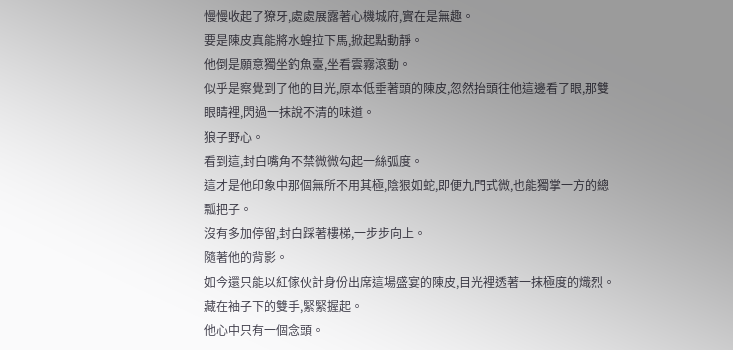慢慢收起了獠牙,處處展露著心機城府,實在是無趣。
要是陳皮真能將水蝗拉下馬,掀起點動靜。
他倒是願意獨坐釣魚臺,坐看雲霧滾動。
似乎是察覺到了他的目光,原本低垂著頭的陳皮,忽然抬頭往他這邊看了眼,那雙眼睛裡,閃過一抹說不清的味道。
狼子野心。
看到這,封白嘴角不禁微微勾起一絲弧度。
這才是他印象中那個無所不用其極,陰狠如蛇,即便九門式微,也能獨掌一方的總瓢把子。
沒有多加停留,封白踩著樓梯,一步步向上。
隨著他的背影。
如今還只能以紅傢伙計身份出席這場盛宴的陳皮,目光裡透著一抹極度的熾烈。
藏在袖子下的雙手,緊緊握起。
他心中只有一個念頭。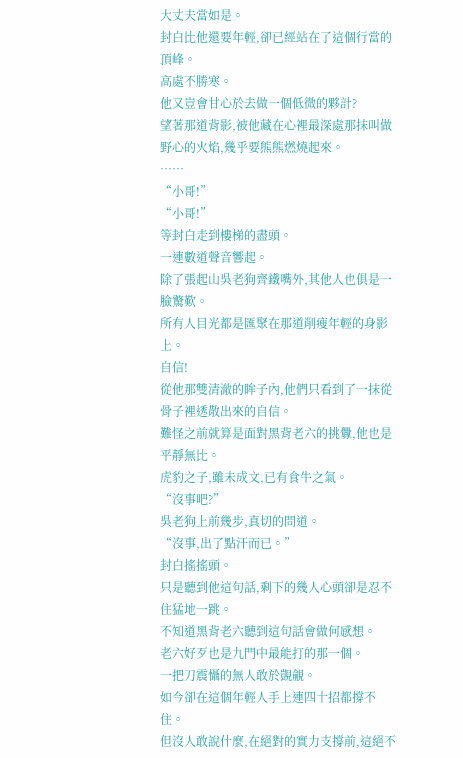大丈夫當如是。
封白比他還要年輕,卻已經站在了這個行當的頂峰。
高處不勝寒。
他又豈會甘心於去做一個低微的夥計?
望著那道背影,被他藏在心裡最深處那抹叫做野心的火焰,幾乎要熊熊燃燒起來。
……
“小哥!”
“小哥!”
等封白走到樓梯的盡頭。
一連數道聲音響起。
除了張起山吳老狗齊鐵嘴外,其他人也俱是一臉驚歎。
所有人目光都是匯聚在那道削瘦年輕的身影上。
自信!
從他那雙清澈的眸子內,他們只看到了一抹從骨子裡透散出來的自信。
難怪之前就算是面對黑背老六的挑釁,他也是平靜無比。
虎豹之子,雖未成文,已有食牛之氣。
“沒事吧?”
吳老狗上前幾步,真切的問道。
“沒事,出了點汗而已。”
封白搖搖頭。
只是聽到他這句話,剩下的幾人心頭卻是忍不住猛地一跳。
不知道黑背老六聽到這句話會做何感想。
老六好歹也是九門中最能打的那一個。
一把刀震懾的無人敢於覬覦。
如今卻在這個年輕人手上連四十招都撐不住。
但沒人敢說什麼,在絕對的實力支撐前,這絕不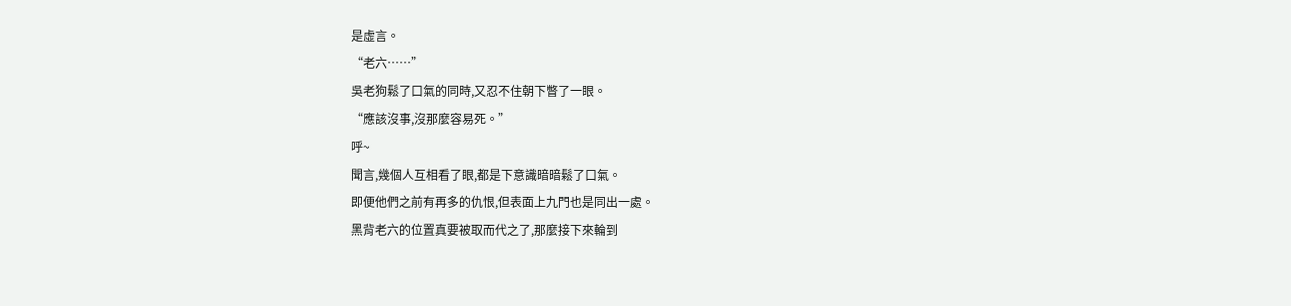是虛言。
“老六……”
吳老狗鬆了口氣的同時,又忍不住朝下瞥了一眼。
“應該沒事,沒那麼容易死。”
呼~
聞言,幾個人互相看了眼,都是下意識暗暗鬆了口氣。
即便他們之前有再多的仇恨,但表面上九門也是同出一處。
黑背老六的位置真要被取而代之了,那麼接下來輪到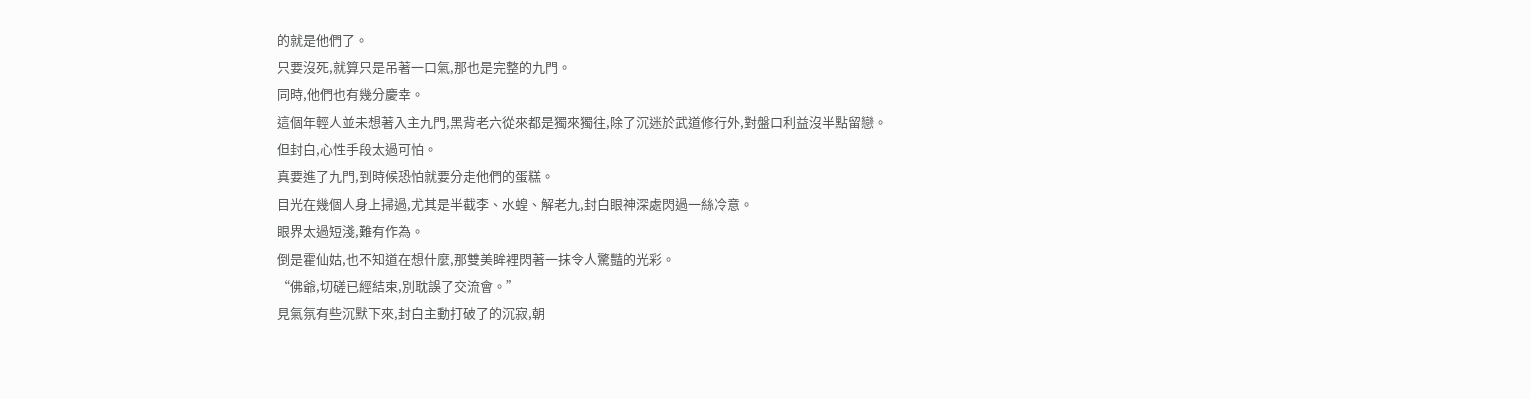的就是他們了。
只要沒死,就算只是吊著一口氣,那也是完整的九門。
同時,他們也有幾分慶幸。
這個年輕人並未想著入主九門,黑背老六從來都是獨來獨往,除了沉迷於武道修行外,對盤口利益沒半點留戀。
但封白,心性手段太過可怕。
真要進了九門,到時候恐怕就要分走他們的蛋糕。
目光在幾個人身上掃過,尤其是半截李、水蝗、解老九,封白眼神深處閃過一絲冷意。
眼界太過短淺,難有作為。
倒是霍仙姑,也不知道在想什麼,那雙美眸裡閃著一抹令人驚豔的光彩。
“佛爺,切磋已經結束,別耽誤了交流會。”
見氣氛有些沉默下來,封白主動打破了的沉寂,朝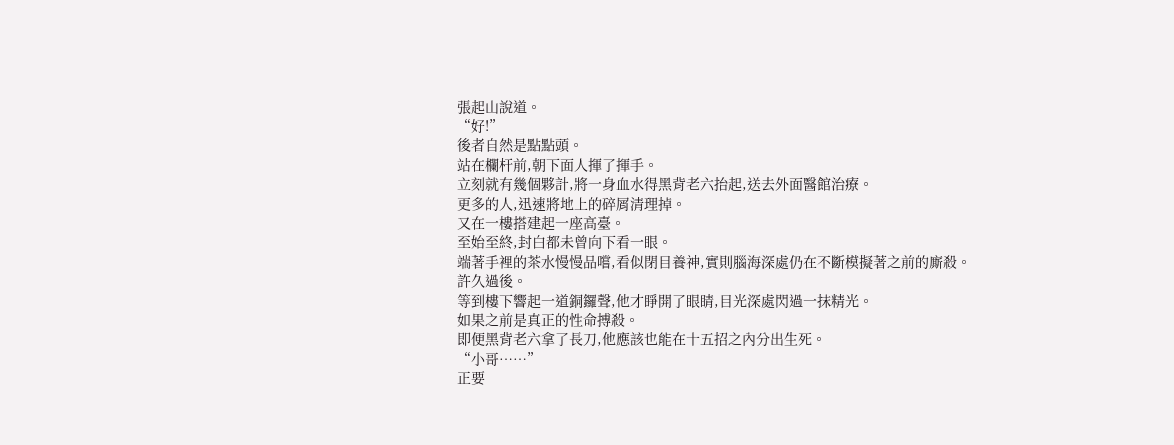張起山說道。
“好!”
後者自然是點點頭。
站在欄杆前,朝下面人揮了揮手。
立刻就有幾個夥計,將一身血水得黑背老六抬起,送去外面醫館治療。
更多的人,迅速將地上的碎屑清理掉。
又在一樓搭建起一座高臺。
至始至終,封白都未曾向下看一眼。
端著手裡的茶水慢慢品嚐,看似閉目養神,實則腦海深處仍在不斷模擬著之前的廝殺。
許久過後。
等到樓下響起一道銅鑼聲,他才睜開了眼睛,目光深處閃過一抹精光。
如果之前是真正的性命搏殺。
即便黑背老六拿了長刀,他應該也能在十五招之內分出生死。
“小哥……”
正要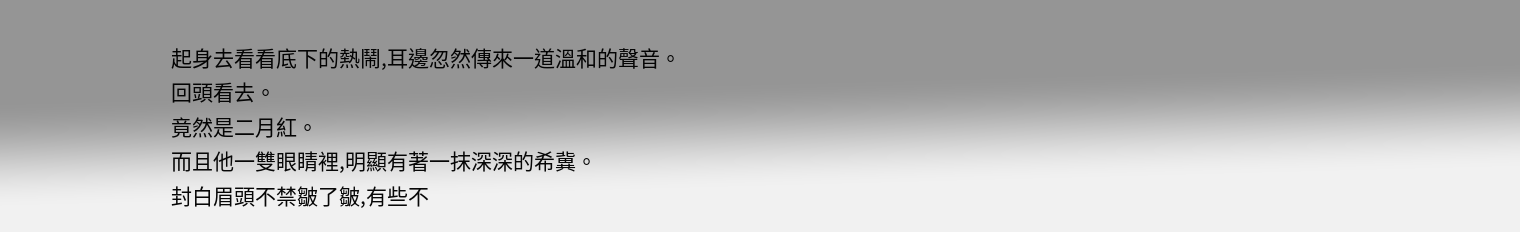起身去看看底下的熱鬧,耳邊忽然傳來一道溫和的聲音。
回頭看去。
竟然是二月紅。
而且他一雙眼睛裡,明顯有著一抹深深的希冀。
封白眉頭不禁皺了皺,有些不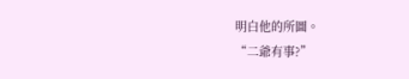明白他的所圖。
“二爺有事?”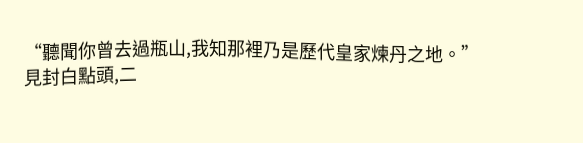“聽聞你曾去過瓶山,我知那裡乃是歷代皇家煉丹之地。”
見封白點頭,二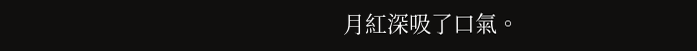月紅深吸了口氣。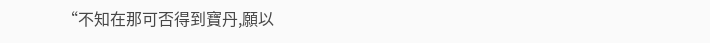“不知在那可否得到寶丹,願以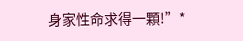身家性命求得一顆!”*